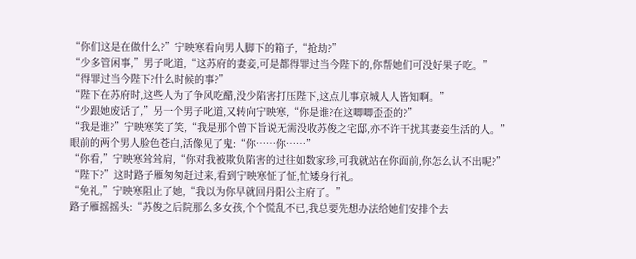“你们这是在做什么?”宁映寒看向男人脚下的箱子,“抢劫?”
“少多管闲事,”男子叱道,“这苏府的妻妾,可是都得罪过当今陛下的,你帮她们可没好果子吃。”
“得罪过当今陛下?什么时候的事?”
“陛下在苏府时,这些人为了争风吃醋,没少陷害打压陛下,这点儿事京城人人皆知啊。”
“少跟她废话了,”另一个男子叱道,又转向宁映寒,“你是谁?在这唧唧歪歪的?”
“我是谁?”宁映寒笑了笑,“我是那个曾下旨说无需没收苏俊之宅邸,亦不许干扰其妻妾生活的人。”
眼前的两个男人脸色苍白,活像见了鬼:“你……你……”
“你看,”宁映寒耸耸肩,“你对我被欺负陷害的过往如数家珍,可我就站在你面前,你怎么认不出呢?”
“陛下?”这时路子雁匆匆赶过来,看到宁映寒怔了怔,忙矮身行礼。
“免礼,”宁映寒阻止了她,“我以为你早就回丹阳公主府了。”
路子雁摇摇头:“苏俊之后院那么多女孩,个个慌乱不已,我总要先想办法给她们安排个去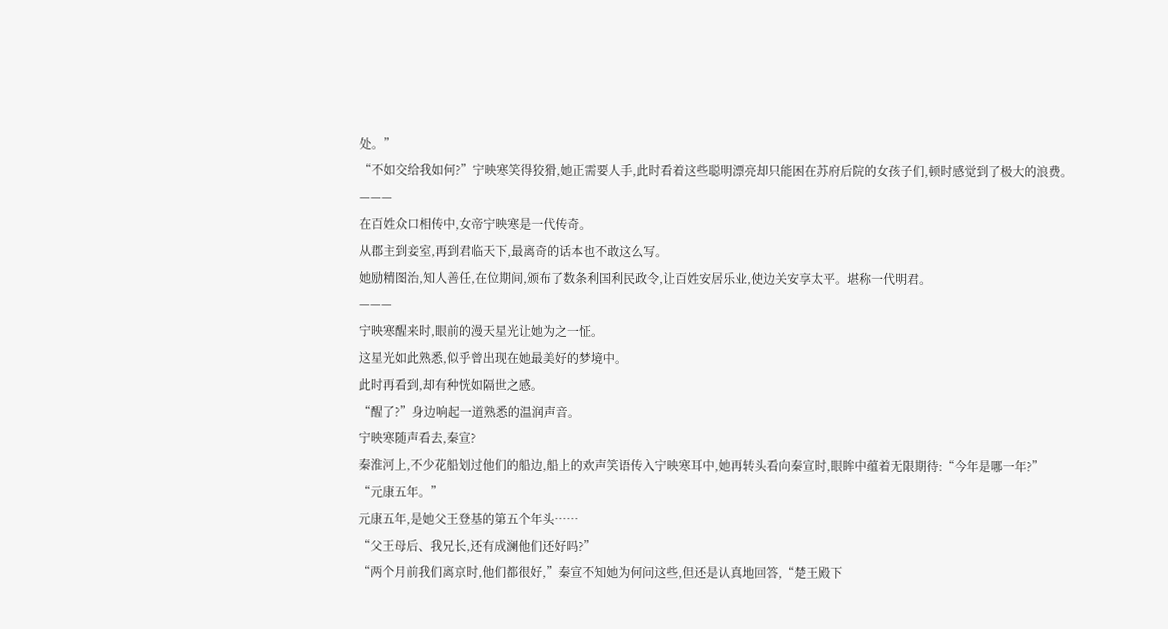处。”
“不如交给我如何?”宁映寒笑得狡猾,她正需要人手,此时看着这些聪明漂亮却只能困在苏府后院的女孩子们,顿时感觉到了极大的浪费。
———
在百姓众口相传中,女帝宁映寒是一代传奇。
从郡主到妾室,再到君临天下,最离奇的话本也不敢这么写。
她励精图治,知人善任,在位期间,颁布了数条利国利民政令,让百姓安居乐业,使边关安享太平。堪称一代明君。
———
宁映寒醒来时,眼前的漫天星光让她为之一怔。
这星光如此熟悉,似乎曾出现在她最美好的梦境中。
此时再看到,却有种恍如隔世之感。
“醒了?”身边响起一道熟悉的温润声音。
宁映寒随声看去,秦宣?
秦淮河上,不少花船划过他们的船边,船上的欢声笑语传入宁映寒耳中,她再转头看向秦宣时,眼眸中蕴着无限期待:“今年是哪一年?”
“元康五年。”
元康五年,是她父王登基的第五个年头……
“父王母后、我兄长,还有成澜他们还好吗?”
“两个月前我们离京时,他们都很好,”秦宣不知她为何问这些,但还是认真地回答,“楚王殿下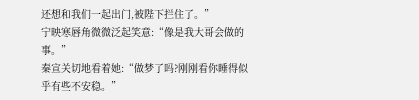还想和我们一起出门,被陛下拦住了。”
宁映寒唇角微微泛起笑意:“像是我大哥会做的事。”
秦宣关切地看着她:“做梦了吗?刚刚看你睡得似乎有些不安稳。”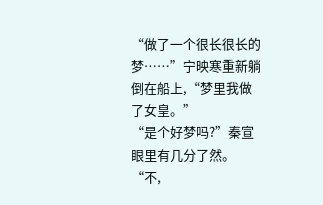“做了一个很长很长的梦……”宁映寒重新躺倒在船上,“梦里我做了女皇。”
“是个好梦吗?”秦宣眼里有几分了然。
“不,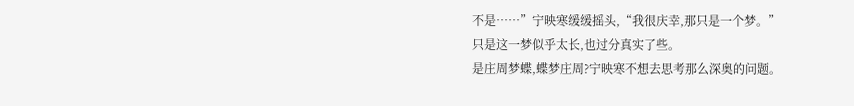不是……”宁映寒缓缓摇头,“我很庆幸,那只是一个梦。”
只是这一梦似乎太长,也过分真实了些。
是庄周梦蝶,蝶梦庄周?宁映寒不想去思考那么深奥的问题。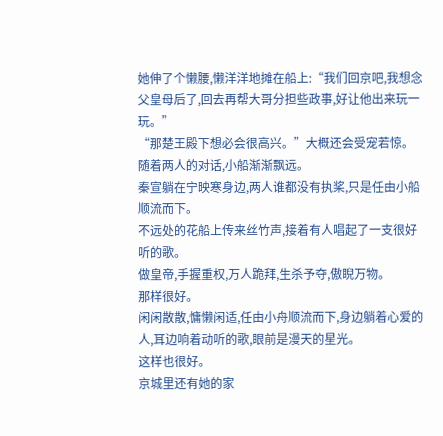她伸了个懒腰,懒洋洋地摊在船上:“我们回京吧,我想念父皇母后了,回去再帮大哥分担些政事,好让他出来玩一玩。”
“那楚王殿下想必会很高兴。”大概还会受宠若惊。
随着两人的对话,小船渐渐飘远。
秦宣躺在宁映寒身边,两人谁都没有执桨,只是任由小船顺流而下。
不远处的花船上传来丝竹声,接着有人唱起了一支很好听的歌。
做皇帝,手握重权,万人跪拜,生杀予夺,傲睨万物。
那样很好。
闲闲散散,慵懒闲适,任由小舟顺流而下,身边躺着心爱的人,耳边响着动听的歌,眼前是漫天的星光。
这样也很好。
京城里还有她的家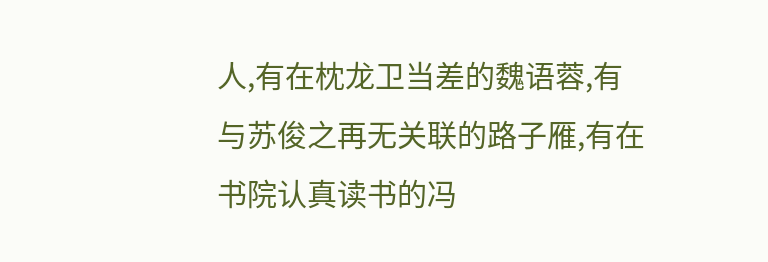人,有在枕龙卫当差的魏语蓉,有与苏俊之再无关联的路子雁,有在书院认真读书的冯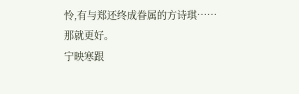怜,有与郑还终成眷属的方诗琪……
那就更好。
宁映寒跟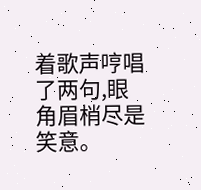着歌声哼唱了两句,眼角眉梢尽是笑意。